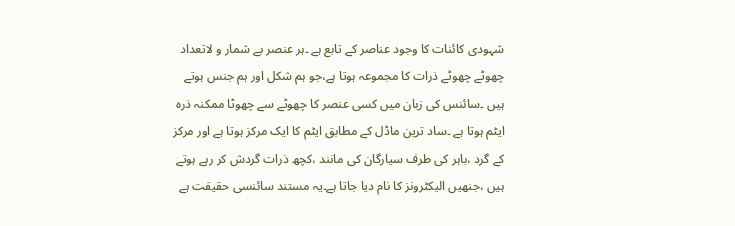شہودی کائنات کا وجود عناصر کے تابع ہے ۔ہر عنصر بے شمار و لاتعداد چھوٹے چھوٹے ذرات کا مجموعہ ہوتا ہے،جو ہم شکل اور ہم جنس ہوتے ہیں ۔سائنس کی زبان میں کسی عنصر کا چھوٹے سے چھوٹا ممکنہ ذرہ ایٹم ہوتا ہے ۔ساد ترین ماڈل کے مطابق ایٹم کا ایک مرکز ہوتا ہے اور مرکز کے گرد ،باہر کی طرف سیارگان کی مانند ،کچھ ذرات گردش کر رہے ہوتے ہیں ،جنھیں الیکٹرونز کا نام دیا جاتا ہے۔یہ مستند سائنسی حقیقت ہے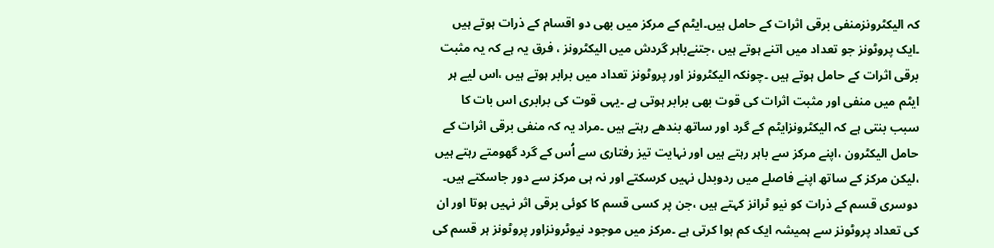کہ الیکٹرونزمنفی برقی اثرات کے حامل ہیں۔ایٹم کے مرکز میں بھی دو اقسام کے ذرات ہوتے ہیں ۔ایک پروٹونز جو تعداد میں اتنے ہوتے ہیں ،جتنےباہر گردش میں الیکٹرونز ، فرق یہ ہے کہ یہ مثبت برقی اثرات کے حامل ہوتے ہیں ۔چونکہ الیکٹرونز اور پروٹونز تعداد میں برابر ہوتے ہیں ،اس لیے ہر ایٹم میں منفی اور مثبت اثرات کی قوت بھی برابر ہوتی ہے ۔یہی قوت کی برابری اس بات کا سبب بنتی ہے کہ الیکٹرونزایٹم کے گرد اور ساتھ بندھے رہتے ہیں ۔مراد یہ کہ منفی برقی اثرات کے حامل الیکٹرون ،اپنے مرکز سے باہر رہتے ہیں اور نہایت تیز رفتاری سے اُس کے گرد گھومتے رہتے ہیں ،لیکن مرکز کے ساتھ اپنے فاصلے میں ردوبدل نہیں کرسکتے اور نہ ہی مرکز سے دور جاسکتے ہیں۔ دوسری قسم کے ذرات کو نیو ٹرانز کہتے ہیں ،جن پر کسی قسم کا کوئی برقی اثر نہیں ہوتا اور ان کی تعداد پروٹونز سے ہمیشہ ایک کم ہوا کرتی ہے ۔مرکز میں موجود نیوٹرونزاور پروٹونز ہر قسم کی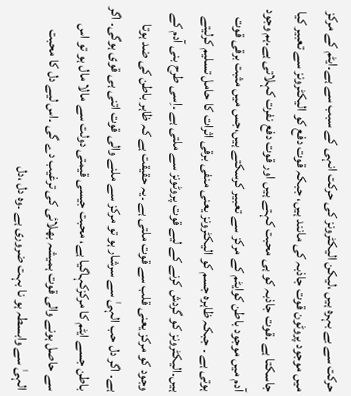حرکت سے بے بہرہ ہیں ،لیکن الیکٹرونز کی حرکت انہی کے سبب سے ہے۔ایٹم کے مرکز میں موجود پروٹون قوت جاذبہ کی مانند ہیں، جبکہ قوت دفع کو الیکٹرونز سے تعبیر کیا جاسکتا ہے ۔قوت جاذبہ کو ہی محبت کہتے ہیں اور قوت دفع نفرت کہلاتی ہے۔ہم وجود آدم میں موجود باطن کوایٹم کے مرکز سے تعبیر کرسکتے ہیں،جس میں مثبت برقی قوت ہوتی ہے ۔ جبکہ ظاہرہ جسم کو الیکٹرونز یعنی منفی برقی اثرات کا حامل تسلیم کرلیتے ہیں۔الیکٹرونز کو گردش کرنے کے لیے قوت پروٹونز سے ملتی ہے ۔اِسی طرح بنی آدم کے وجود کو مرکز یعنی قلب سے قوت ملتی ہے ۔یہ حقیقت ہے کہ ظاہر باطن کی ضد ہوتا ہے۔ اگر دل حب الہیٰ سے سرشار ہو تو مرکز سے ملنے والی قوت اتنی ہی قوی ہوگی۔ اگر باطن جسے ایٹم کا مرکزکہاگیا ہے، محبت جیسی قیمتی دولت سے مالا مال ہو تو اس سے حاصل ہونے والی قوت ہمیشہ بھلائی کی ترغیب دے گی ۔اس لیے دل کا محبت الہیٰ سے وابسطہ ہو نا بہت ضروری ہے ۔وہ دل ،دل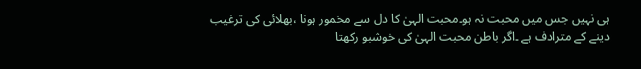ہی نہیں جس میں محبت نہ ہو۔محبت الہیٰ کا دل سے مخمور ہونا ،بھلائی کی ترغیب دینے کے مترادف ہے ۔اگر باطن محبت الہیٰ کی خوشبو رکھتا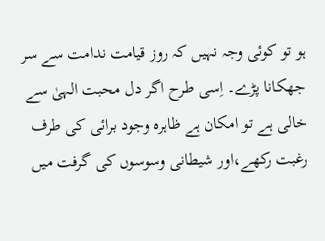ہو تو کوئی وجہ نہیں کہ روز قیامت ندامت سے سر جھکانا پڑے۔ اِسی طرح اگر دل محبت الہیٰ سے خالی ہے تو امکان ہے ظاہرہ وجود برائی کی طرف رغبت رکھے،اور شیطانی وسوسوں کی گرفت میں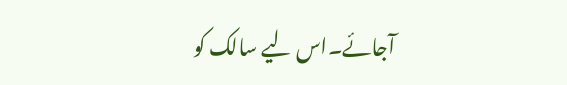آجائے۔اس لیے سالک کو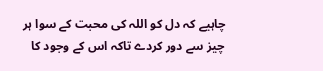چاہیے کہ دل کو اللہ کی محبت کے سوا ہر چیز سے دور کردے تاکہ اس کے وجود کا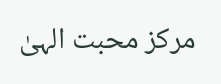مرکز محبت الہیٰ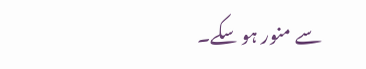سے منور ہو سکے۔